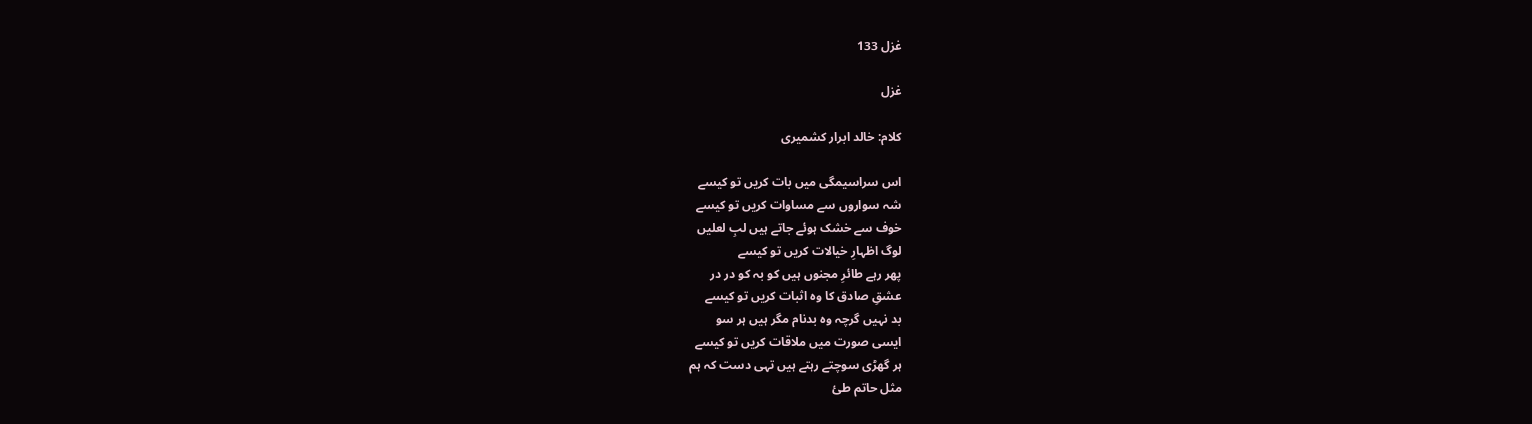غزل 133

غزل

کلام: خالد ابرار کشمیری

اس سراسیمگی میں بات کریں تو کیسے
شہ سواروں سے مساوات کریں تو کیسے
خوف سے خشک ہوئے جاتے ہیں لبِ لعلیں
لوگ اظہارِ خیالات کریں تو کیسے
پھر رہے طائرِ مجنوں ہیں کو بہ کو در در
عشقِ صادق کا وہ اثبات کریں تو کیسے
بد نہیں گرچہ وہ بدنام مگر ہیں ہر سو
ایسی صورت میں ملاقات کریں تو کیسے
ہر گھڑی سوچتے رہتے ہیں تہی دست کہ ہم
مثل حاتم طئ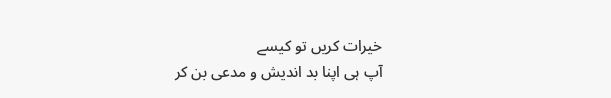خیرات کریں تو کیسے
آپ ہی اپنا بد اندیش و مدعی بن کر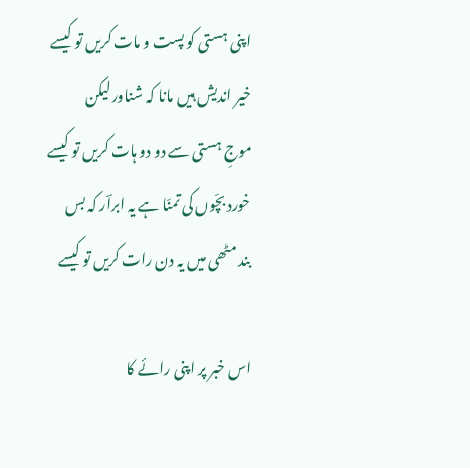اپنی ہستی کو پست و مات کریں تو کیسے
خیر اندیش ہیں مانا کہ شناور لیکن
موجِ ہستی سے دو دو ہات کریں تو کیسے
خورد بچّوں کی تمنّا ہے یہ ابراؔر کہ بس
بند مٹھی میں یہ دن رات کریں تو کیسے

اس خبر پر اپنی رائے کا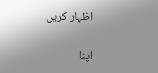اظہار کریں

اپنا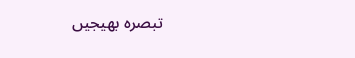تبصرہ بھیجیں